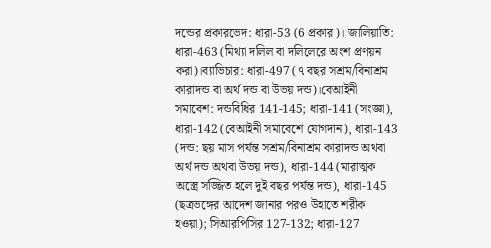দন্ডের প্রকারভেদ: ধারা-53 (6 প্রকার)। জালিয়াতি: ধারা-463 (মিথ্যা দলিল বা দলিলেরে অংশ প্রণয়ন করা)।ব্যাভিচার: ধারা-497 (৭ বছর সশ্রম/বিনাশ্রম কারাদন্ড বা অর্থ দন্ড বা উভয় দন্ড)।বেআইনী সমাবেশ: দন্ডবিধির 141-145; ধারা-141 (সংজ্ঞা), ধারা-142 (বেআইনী সমাবেশে যোগদান), ধারা-143 (দন্ড: ছয় মাস পর্যন্ত সশ্রম/বিনাশ্রম কারাদন্ড অথবা অর্থ দন্ড অথবা উভয় দন্ড), ধারা-144 (মারাত্মক অস্ত্রে সজ্জিত হলে দুই বছর পর্যন্ত দন্ড), ধারা-145 (ছত্রভঙ্গের আদেশ জানার পরও উহাতে শরীক হওয়া); সিআরপিসির 127-132; ধারা-127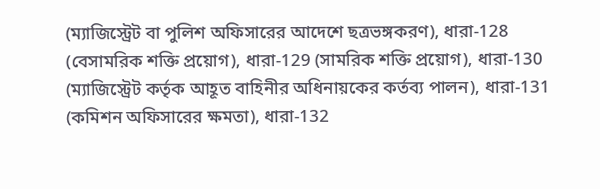(ম্যাজিস্ট্রেট বা পুলিশ অফিসারের আদেশে ছত্রভঙ্গকরণ), ধারা-128 (বেসামরিক শক্তি প্রয়োগ), ধারা-129 (সামরিক শক্তি প্রয়োগ), ধারা-130 (ম্যাজিস্ট্রেট কর্তৃক আহূত বাহিনীর অধিনায়কের কর্তব্য পালন), ধারা-131 (কমিশন অফিসারের ক্ষমতা), ধারা-132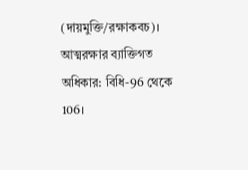(দায়মুক্তি/রক্ষাকবচ)। আত্মরক্ষার ব্যাক্তিগত অধিকার: বিধি-96 থেকে 106।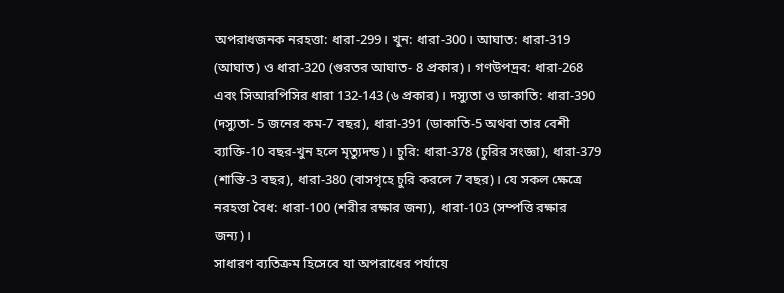অপরাধজনক নরহত্তা: ধারা-299। খুন: ধারা-300। আঘাত: ধারা-319 (আঘাত) ও ধারা-320 (গুরতর আঘাত- 8 প্রকার)। গণউপদ্রব: ধারা-268 এবং সিআরপিসির ধারা 132-143 (৬ প্রকার)। দস্যুতা ও ডাকাতি: ধারা-390 (দস্যুতা- 5 জনের কম-7 বছর), ধারা-391 (ডাকাতি-5 অথবা তার বেশী ব্যাক্তি-10 বছর-খুন হলে মৃত্যুদন্ড)। চুরি: ধারা-378 (চুরির সংজ্ঞা), ধারা-379 (শাস্তি-3 বছর), ধারা-380 (বাসগৃহে চুরি করলে 7 বছর)। যে সকল ক্ষেত্রে নরহত্তা বৈধ: ধারা-100 (শরীর রক্ষার জন্য), ধারা-103 (সম্পত্তি রক্ষার জন্য)।
সাধারণ ব্যতিক্রম হিসেবে যা অপরাধের পর্যায়ে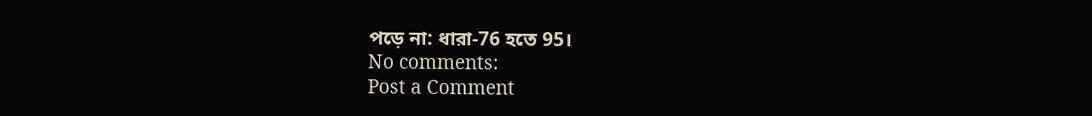পড়ে না: ধারা-76 হতে 95।
No comments:
Post a Comment